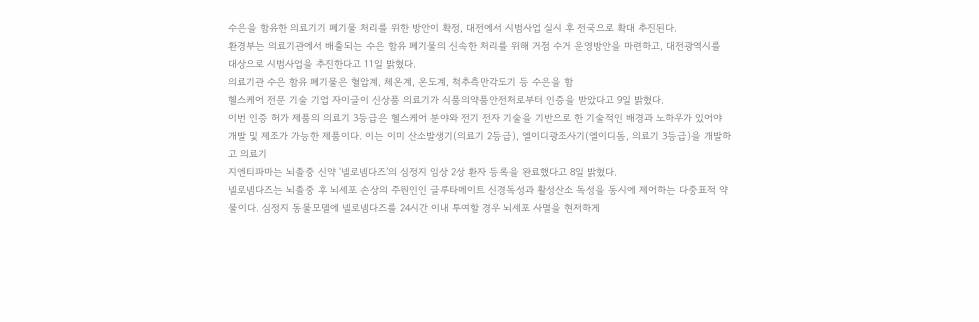수은을 함유한 의료기기 폐기물 처리를 위한 방안이 확정, 대전에서 시범사업 실시 후 전국으로 확대 추진된다.
환경부는 의료기관에서 배출되는 수은 함유 폐기물의 신속한 처리를 위해 거점 수거 운영방안을 마련하고, 대전광역시를 대상으로 시범사업을 추진한다고 11일 밝혔다.
의료기관 수은 함유 폐기물은 혈압계, 체온계, 온도계, 척추측만각도기 등 수은을 함
헬스케어 전문 기술 기업 자이글이 신상품 의료기가 식품의약품안전처로부터 인증을 받았다고 9일 밝혔다.
이번 인증 허가 제품의 의료기 3등급은 헬스케어 분야와 전기 전자 기술을 기반으로 한 기술적인 배경과 노하우가 있어야 개발 및 제조가 가능한 제품이다. 이는 이미 산소발생기(의료기 2등급), 엘이디광조사기(엘이디돔, 의료기 3등급)을 개발하고 의료기
지엔티파마는 뇌졸중 신약 ‘넬로넴다즈’의 심정지 임상 2상 환자 등록을 완료했다고 8일 밝혔다.
넬로넴다즈는 뇌졸중 후 뇌세포 손상의 주원인인 글루타메이트 신경독성과 활성산소 독성을 동시에 제어하는 다중표적 약물이다. 심정지 동물모델에 넬로넴다즈를 24시간 이내 투여할 경우 뇌세포 사멸을 현저하게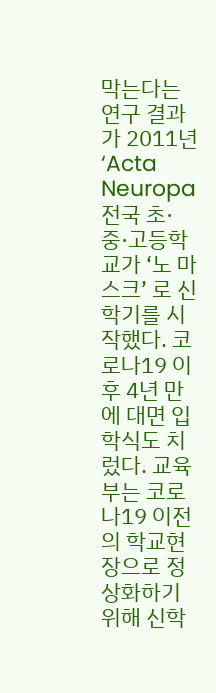막는다는 연구 결과가 2011년 ‘Acta Neuropa
전국 초·중·고등학교가 ‘노 마스크’ 로 신학기를 시작했다. 코로나19 이후 4년 만에 대면 입학식도 치렀다. 교육부는 코로나19 이전의 학교현장으로 정상화하기 위해 신학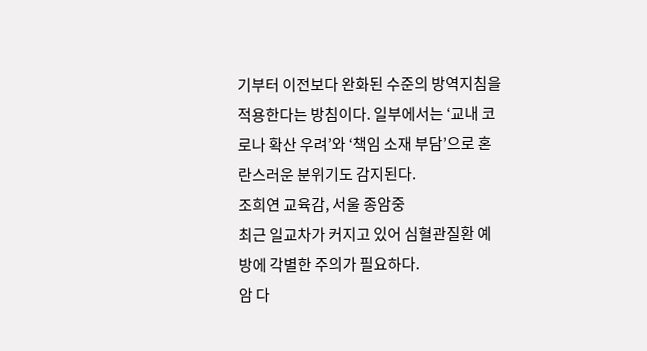기부터 이전보다 완화된 수준의 방역지침을 적용한다는 방침이다. 일부에서는 ‘교내 코로나 확산 우려’와 ‘책임 소재 부담’으로 혼란스러운 분위기도 감지된다.
조희연 교육감, 서울 종암중
최근 일교차가 커지고 있어 심혈관질환 예방에 각별한 주의가 필요하다.
암 다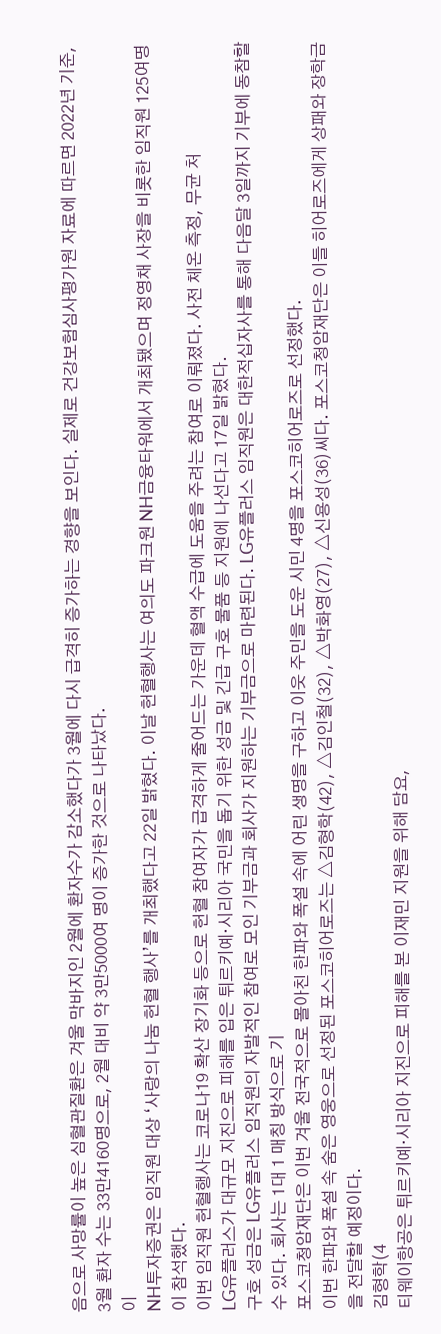음으로 사망률이 높은 심혈관질환은 겨울 막바지인 2월에 환자수가 감소했다가 3월에 다시 급격히 증가하는 경향을 보인다. 실제로 건강보험심사평가원 자료에 따르면 2022년 기준, 3월 환자 수는 33만4160명으로, 2월 대비 약 3만5000여 명이 증가한 것으로 나타났다.
이
NH투자증권은 임직원 대상 ‘사랑의 나눔 헌혈 행사’를 개최했다고 22일 밝혔다. 이날 헌혈행사는 여의도 파크원 NH금융타워에서 개최됐으며 정영채 사장을 비롯한 임직원 125여명이 참석했다.
이번 임직원 헌혈행사는 코로나19 확산 장기화 등으로 헌혈 참여자가 급격하게 줄어드는 가운데 혈액 수급에 도움을 주려는 참여로 이뤄졌다. 사전 체온 측정, 무균 처
LG유플러스가 대규모 지진으로 피해를 입은 튀르키예·시리아 국민을 돕기 위한 성금 및 긴급 구호 물품 등 지원에 나선다고 17일 밝혔다.
구호 성금은 LG유플러스 임직원의 자발적인 참여로 모인 기부금과 회사가 지원하는 기부금으로 마련된다. LG유플러스 임직원은 대한적십자사를 통해 다음달 3일까지 기부에 동참할 수 있다. 회사는 1대 1 매칭 방식으로 기
포스코청암재단은 이번 겨울 전국적으로 몰아친 한파와 폭설 속에 어린 생명을 구하고 이웃 주민을 도운 시민 4명을 포스코히어로즈로 선정했다.
이번 한파와 폭설 속 숨은 영웅으로 선정된 포스코히어로즈는 △김형학(42), △김인철(32), △박화영(27), △신용성(36)씨다. 포스코청암재단은 이들 히어로즈에게 상패와 장학금을 전달할 예정이다.
김형학(4
티웨이항공은 튀르키예·시리아 지진으로 피해를 본 이재민 지원을 위해 담요,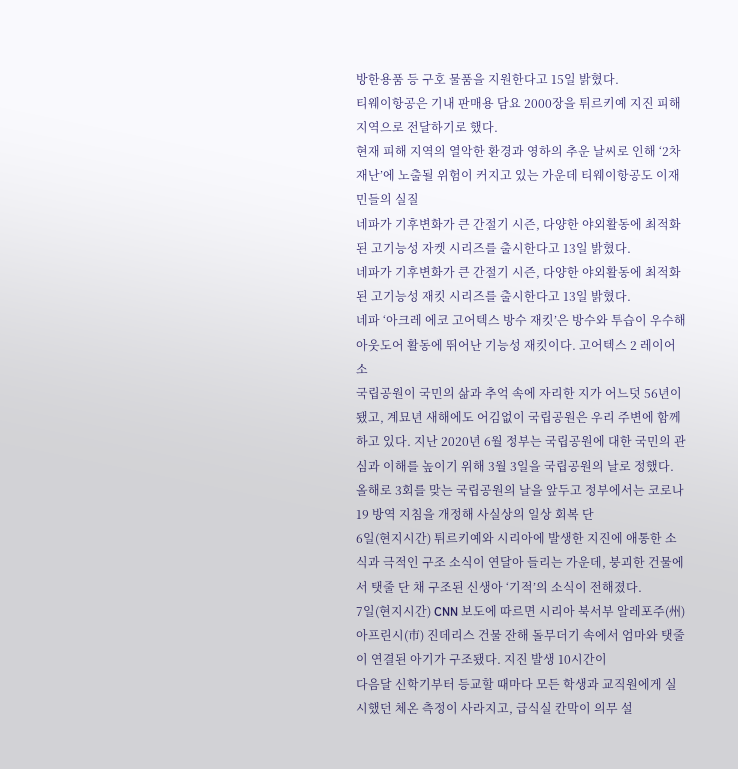방한용품 등 구호 물품을 지원한다고 15일 밝혔다.
티웨이항공은 기내 판매용 담요 2000장을 튀르키예 지진 피해 지역으로 전달하기로 했다.
현재 피해 지역의 열악한 환경과 영하의 추운 날씨로 인해 ‘2차 재난’에 노출될 위험이 커지고 있는 가운데 티웨이항공도 이재민들의 실질
네파가 기후변화가 큰 간절기 시즌, 다양한 야외활동에 최적화된 고기능성 자켓 시리즈를 출시한다고 13일 밝혔다.
네파가 기후변화가 큰 간절기 시즌, 다양한 야외활동에 최적화된 고기능성 재킷 시리즈를 출시한다고 13일 밝혔다.
네파 ‘아크레 에코 고어텍스 방수 재킷’은 방수와 투습이 우수해 아웃도어 활동에 뛰어난 기능성 재킷이다. 고어텍스 2 레이어 소
국립공원이 국민의 삶과 추억 속에 자리한 지가 어느덧 56년이 됐고, 계묘년 새해에도 어김없이 국립공원은 우리 주변에 함께하고 있다. 지난 2020년 6월 정부는 국립공원에 대한 국민의 관심과 이해를 높이기 위해 3월 3일을 국립공원의 날로 정했다. 올해로 3회를 맞는 국립공원의 날을 앞두고 정부에서는 코로나19 방역 지침을 개정해 사실상의 일상 회복 단
6일(현지시간) 튀르키예와 시리아에 발생한 지진에 애통한 소식과 극적인 구조 소식이 연달아 들리는 가운데, 붕괴한 건물에서 탯줄 단 채 구조된 신생아 ‘기적’의 소식이 전해졌다.
7일(현지시간) CNN 보도에 따르면 시리아 북서부 알레포주(州) 아프린시(市) 진데리스 건물 잔해 돌무더기 속에서 엄마와 탯줄이 연결된 아기가 구조됐다. 지진 발생 10시간이
다음달 신학기부터 등교할 때마다 모든 학생과 교직원에게 실시했던 체온 측정이 사라지고, 급식실 칸막이 의무 설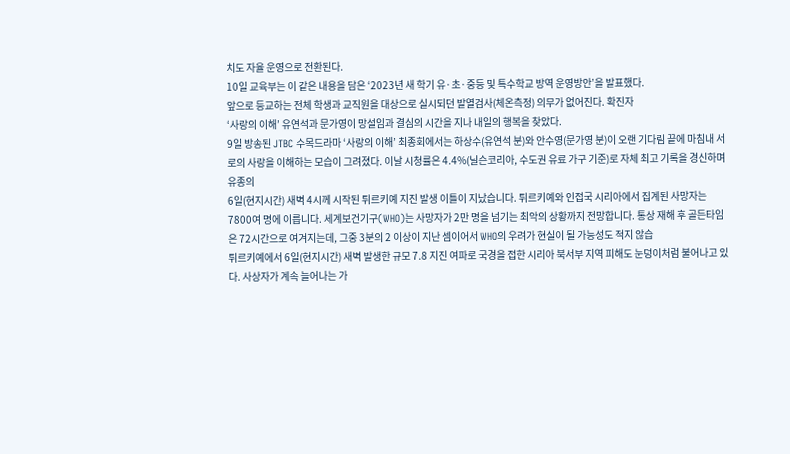치도 자율 운영으로 전환된다.
10일 교육부는 이 같은 내용을 담은 ‘2023년 새 학기 유·초·중등 및 특수학교 방역 운영방안’을 발표했다.
앞으로 등교하는 전체 학생과 교직원을 대상으로 실시되던 발열검사(체온측정) 의무가 없어진다. 확진자
‘사랑의 이해’ 유연석과 문가영이 망설임과 결심의 시간을 지나 내일의 행복을 찾았다.
9일 방송된 JTBC 수목드라마 ‘사랑의 이해’ 최종회에서는 하상수(유연석 분)와 안수영(문가영 분)이 오랜 기다림 끝에 마침내 서로의 사랑을 이해하는 모습이 그려졌다. 이날 시청률은 4.4%(닐슨코리아, 수도권 유료 가구 기준)로 자체 최고 기록을 경신하며 유종의
6일(현지시간) 새벽 4시께 시작된 튀르키예 지진 발생 이틀이 지났습니다. 튀르키예와 인접국 시리아에서 집계된 사망자는 7800여 명에 이릅니다. 세계보건기구(WHO)는 사망자가 2만 명을 넘기는 최악의 상황까지 전망합니다. 통상 재해 후 골든타임은 72시간으로 여겨지는데, 그중 3분의 2 이상이 지난 셈이어서 WHO의 우려가 현실이 될 가능성도 적지 않습
튀르키예에서 6일(현지시간) 새벽 발생한 규모 7.8 지진 여파로 국경을 접한 시리아 북서부 지역 피해도 눈덩이처럼 불어나고 있다. 사상자가 계속 늘어나는 가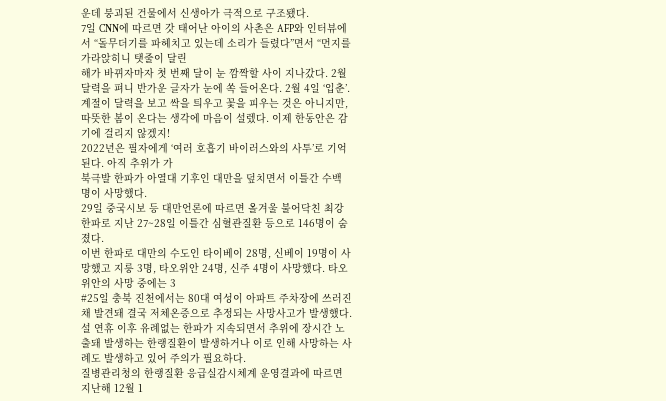운데 붕괴된 건물에서 신생아가 극적으로 구조됐다.
7일 CNN에 따르면 갓 태어난 아이의 사촌은 AFP와 인터뷰에서 “돌무더기를 파헤치고 있는데 소리가 들렸다”면서 “먼지를 가라앉히니 탯줄이 달린
해가 바뀌자마자 첫 번째 달이 눈 깜짝할 사이 지나갔다. 2월 달력을 펴니 반가운 글자가 눈에 쏙 들어온다. 2월 4일 ‘입춘’. 계절이 달력을 보고 싹을 틔우고 꽃을 피우는 것은 아니지만, 따뜻한 봄이 온다는 생각에 마음이 설렜다. 이제 한동안은 감기에 걸리지 않겠지!
2022년은 필자에게 ‘여러 호흡기 바이러스와의 사투’로 기억된다. 아직 추위가 가
북극발 한파가 아열대 기후인 대만을 덮치면서 이틀간 수백 명이 사망했다.
29일 중국시보 등 대만언론에 따르면 올겨울 불어닥친 최강 한파로 지난 27~28일 이틀간 심혈관질환 등으로 146명이 숨졌다.
이번 한파로 대만의 수도인 타이베이 28명, 신베이 19명이 사망했고 지룽 3명, 타오위안 24명, 신주 4명이 사망했다. 타오위안의 사망 중에는 3
#25일 충북 진천에서는 80대 여성이 아파트 주차장에 쓰러진 채 발견돼 결국 저체온증으로 추정되는 사망사고가 발생했다.
설 연휴 이후 유례없는 한파가 지속되면서 추위에 장시간 노출돼 발생하는 한랭질환이 발생하거나 이로 인해 사망하는 사례도 발생하고 있어 주의가 필요하다.
질병관리청의 한랭질환 응급실감시체계 운영결과에 따르면 지난해 12월 1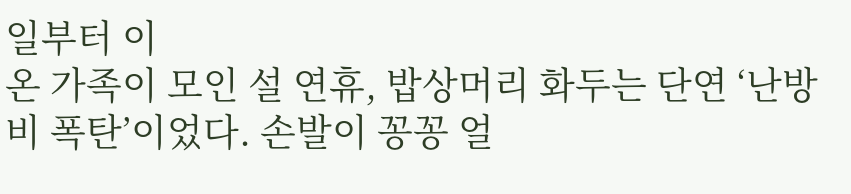일부터 이
온 가족이 모인 설 연휴, 밥상머리 화두는 단연 ‘난방비 폭탄’이었다. 손발이 꽁꽁 얼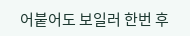어붙어도 보일러 한번 후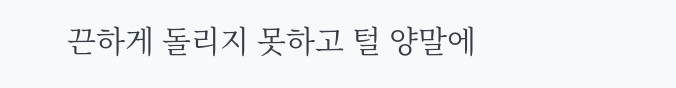끈하게 돌리지 못하고 털 양말에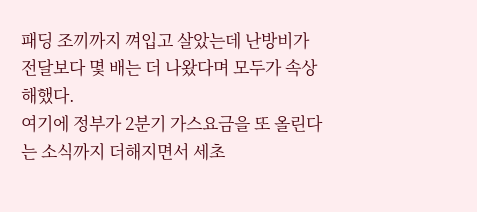패딩 조끼까지 껴입고 살았는데 난방비가 전달보다 몇 배는 더 나왔다며 모두가 속상해했다.
여기에 정부가 2분기 가스요금을 또 올린다는 소식까지 더해지면서 세초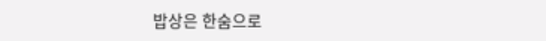밥상은 한숨으로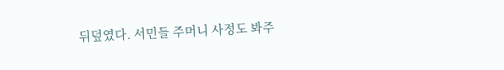뒤덮였다. 서민들 주머니 사정도 봐주